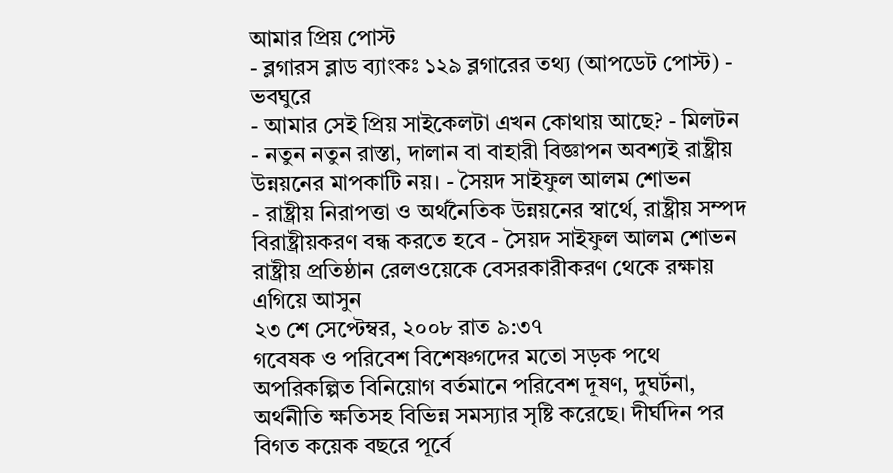আমার প্রিয় পোস্ট
- ব্লগারস ব্লাড ব্যাংকঃ ১২৯ ব্লগারের তথ্য (আপডেট পোস্ট) - ভবঘুরে
- আমার সেই প্রিয় সাইকেলটা এখন কোথায় আছে? - মিলটন
- নতুন নতুন রাস্তা, দালান বা বাহারী বিজ্ঞাপন অবশ্যই রাষ্ট্রীয় উন্নয়নের মাপকাটি নয়। - সৈয়দ সাইফুল আলম শোভন
- রাষ্ট্রীয় নিরাপত্তা ও অর্থনৈতিক উন্নয়নের স্বার্থে, রাষ্ট্রীয় সম্পদ বিরাষ্ট্রীয়করণ বন্ধ করতে হবে - সৈয়দ সাইফুল আলম শোভন
রাষ্ট্রীয় প্রতিষ্ঠান রেলওয়েকে বেসরকারীকরণ থেকে রক্ষায় এগিয়ে আসুন
২৩ শে সেপ্টেম্বর, ২০০৮ রাত ৯:৩৭
গবেষক ও পরিবেশ বিশেষ্ণগদের মতো সড়ক পথে অপরিকল্পিত বিনিয়োগ বর্তমানে পরিবেশ দূষণ, দুঘর্টনা, অর্থনীতি ক্ষতিসহ বিভিন্ন সমস্যার সৃষ্টি করেছে। দীর্ঘদিন পর বিগত কয়েক বছরে পূর্বে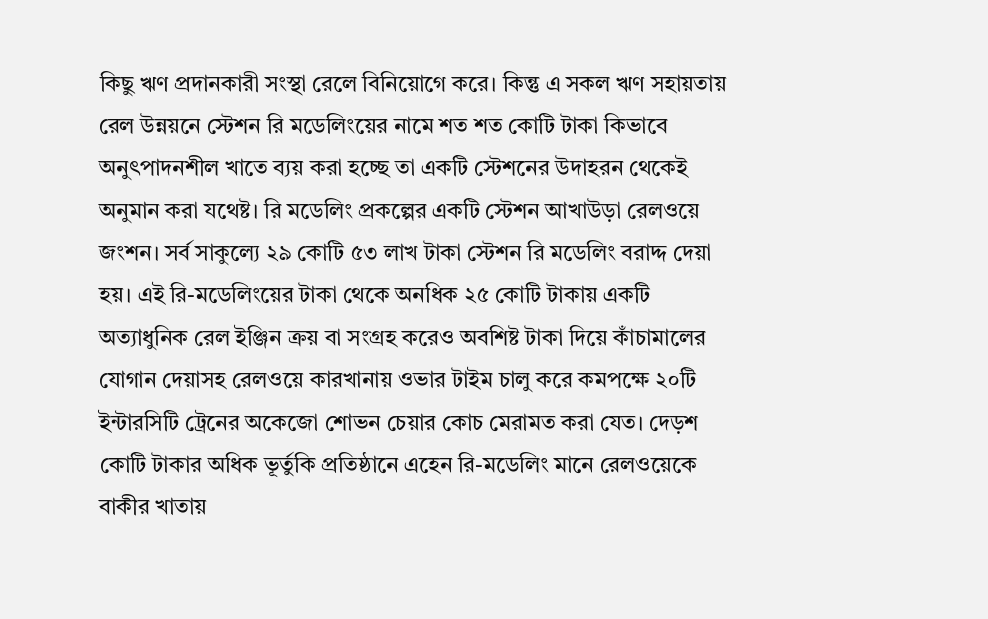কিছু ঋণ প্রদানকারী সংস্থা রেলে বিনিয়োগে করে। কিন্তু এ সকল ঋণ সহায়তায় রেল উন্নয়নে স্টেশন রি মডেলিংয়ের নামে শত শত কোটি টাকা কিভাবে অনুৎপাদনশীল খাতে ব্যয় করা হচ্ছে তা একটি স্টেশনের উদাহরন থেকেই অনুমান করা যথেষ্ট। রি মডেলিং প্রকল্পের একটি স্টেশন আখাউড়া রেলওয়ে জংশন। সর্ব সাকুল্যে ২৯ কোটি ৫৩ লাখ টাকা স্টেশন রি মডেলিং বরাদ্দ দেয়া হয়। এই রি-মডেলিংয়ের টাকা থেকে অনধিক ২৫ কোটি টাকায় একটি অত্যাধুনিক রেল ইঞ্জিন ক্রয় বা সংগ্রহ করেও অবশিষ্ট টাকা দিয়ে কাঁচামালের যোগান দেয়াসহ রেলওয়ে কারখানায় ওভার টাইম চালু করে কমপক্ষে ২০টি ইন্টারসিটি ট্রেনের অকেজো শোভন চেয়ার কোচ মেরামত করা যেত। দেড়শ কোটি টাকার অধিক ভূর্তুকি প্রতিষ্ঠানে এহেন রি-মডেলিং মানে রেলওয়েকে বাকীর খাতায়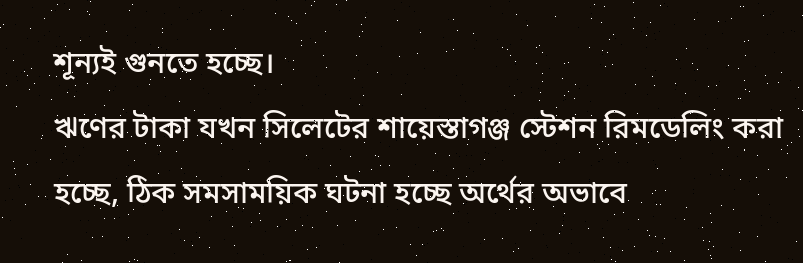শূন্যই গুনতে হচ্ছে।
ঋণের টাকা যখন সিলেটের শায়েস্তাগঞ্জ স্টেশন রিমডেলিং করা হচ্ছে, ঠিক সমসাময়িক ঘটনা হচ্ছে অর্থের অভাবে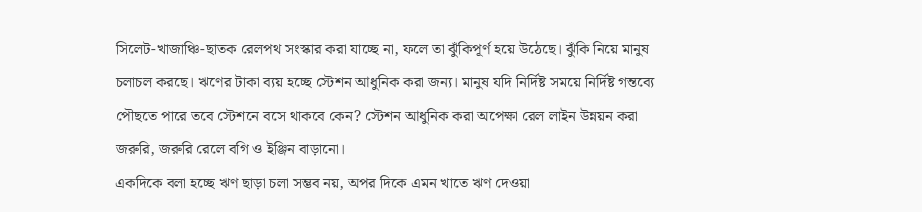সিলেট-খাজাঞ্চি-ছাতক রেলপথ সংস্কার করা যাচ্ছে না, ফলে তা ঝুঁকিপূর্ণ হয়ে উঠেছে। ঝুঁকি নিয়ে মানুষ চলাচল করছে। ঋণের টাকা ব্যয় হচ্ছে স্টেশন আধুনিক করা জন্য। মানুষ যদি নির্দিষ্ট সময়ে নির্দিষ্ট গন্তব্যে পৌছতে পারে তবে স্টেশনে বসে থাকবে কেন? স্টেশন আধুনিক করা অপেক্ষা রেল লাইন উন্নয়ন করা জরুরি, জরুরি রেলে বগি ও ইঞ্জিন বাড়ানো।
একদিকে বলা হচ্ছে ঋণ ছাড়া চলা সম্ভব নয়, অপর দিকে এমন খাতে ঋণ দেওয়া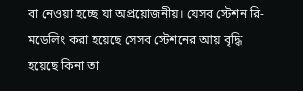বা নেওয়া হচ্ছে যা অপ্রয়োজনীয়। যেসব স্টেশন রি-মডেলিং করা হয়েছে সেসব স্টেশনের আয় বৃদ্ধি হয়েছে কিনা তা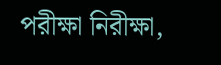পরীক্ষা নিরীক্ষা,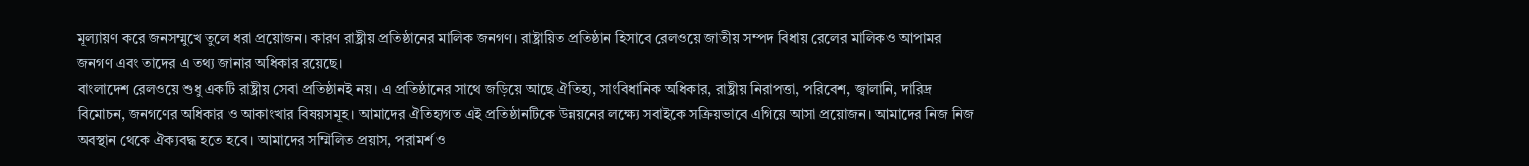মূল্যায়ণ করে জনসম্মুখে তুলে ধরা প্রয়োজন। কারণ রাষ্ট্রীয় প্রতিষ্ঠানের মালিক জনগণ। রাষ্ট্রায়িত প্রতিষ্ঠান হিসাবে রেলওয়ে জাতীয় সম্পদ বিধায় রেলের মালিকও আপামর জনগণ এবং তাদের এ তথ্য জানার অধিকার রয়েছে।
বাংলাদেশ রেলওয়ে শুধু একটি রাষ্ট্রীয় সেবা প্রতিষ্ঠানই নয়। এ প্রতিষ্ঠানের সাথে জড়িয়ে আছে ঐতিহ্য, সাংবিধানিক অধিকার, রাষ্ট্রীয় নিরাপত্তা, পরিবেশ, জ্বালানি, দারিদ্র বিমোচন, জনগণের অধিকার ও আকাংখার বিষয়সমূহ। আমাদের ঐতিহ্যগত এই প্রতিষ্ঠানটিকে উন্নয়নের লক্ষ্যে সবাইকে সক্রিয়ভাবে এগিয়ে আসা প্রয়োজন। আমাদের নিজ নিজ অবস্থান থেকে ঐক্যবদ্ধ হতে হবে। আমাদের সম্মিলিত প্রয়াস, পরামর্শ ও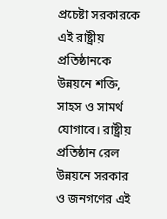প্রচেষ্টা সরকারকে এই রাষ্ট্রীয় প্রতিষ্ঠানকে উন্নয়নে শক্তি, সাহস ও সামর্থ যোগাবে। রাষ্ট্রীয় প্রতিষ্ঠান রেল উন্নয়নে সরকার ও জনগণের এই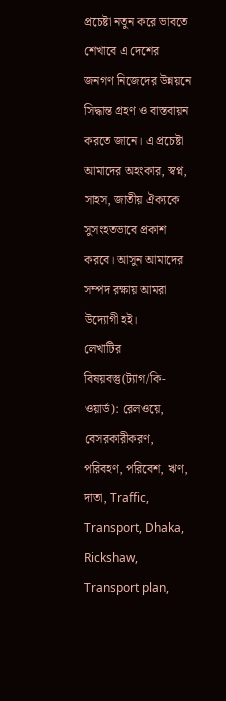প্রচেষ্টা নতুন করে ভাবতে শেখাবে এ দেশের জনগণ নিজেদের উন্নয়নে সিদ্ধান্ত গ্রহণ ও বাস্তবায়ন করতে জানে। এ প্রচেষ্টা আমাদের অহংকার, স্বপ্ন, সাহস, জাতীয় ঐক্যকে সুসংহতভাবে প্রকাশ করবে। আসুন আমাদের সম্পদ রক্ষায় আমরা উদ্যোগী হই।
লেখাটির বিষয়বস্তু(ট্যাগ/কি-ওয়ার্ড): রেলওয়ে, বেসরকারীকরণ, পরিবহণ, পরিবেশ, ঋণ, দাতা, Traffic, Transport, Dhaka, Rickshaw, Transport plan,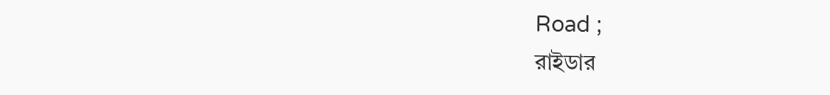Road ;
রাইডার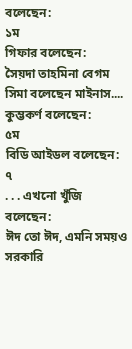বলেছেন:
১ম
গিফার বলেছেন:
সৈয়দা তাহমিনা বেগম সিমা বলেছেন মাইনাস....
কুম্ভকর্ণ বলেছেন:
৫ম
বিডি আইডল বলেছেন:
৭
. . . এখনো খুঁজি বলেছেন:
ঈদ তো ঈদ, এমনি সময়ও সরকারি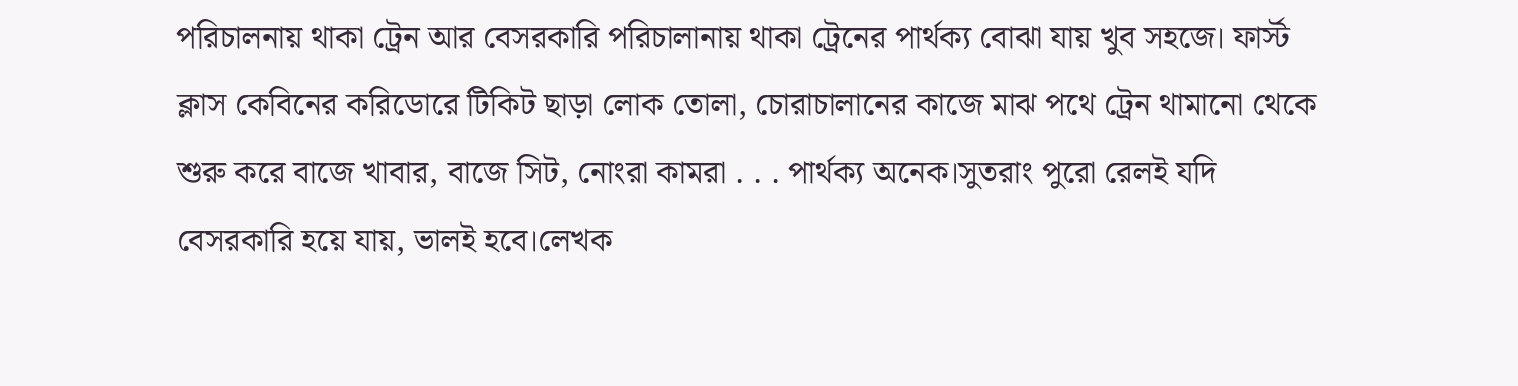পরিচালনায় থাকা ট্রেন আর বেসরকারি পরিচালানায় থাকা ট্রেনের পার্থক্য বোঝা যায় খুব সহজে। ফার্স্ট ক্লাস কেবিনের করিডোরে টিকিট ছাড়া লোক তোলা, চোরাচালানের কাজে মাঝ পথে ট্রেন থামানো থেকে শুরু করে বাজে খাবার, বাজে সিট, নোংরা কামরা . . . পার্থক্য অনেক।সুতরাং পুরো রেলই যদি বেসরকারি হয়ে যায়, ভালই হবে।লেখক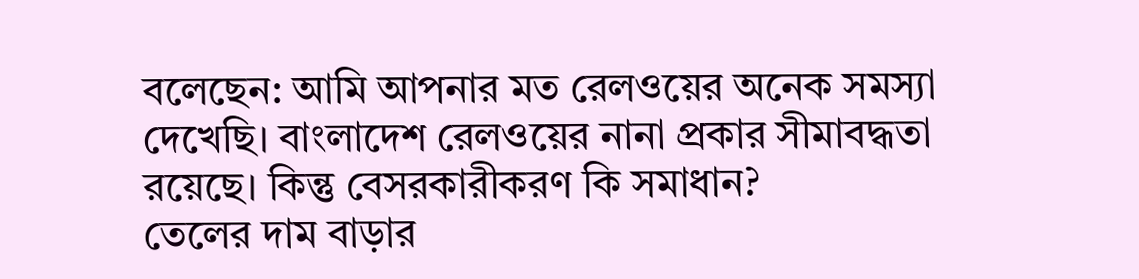বলেছেন: আমি আপনার মত রেলওয়ের অনেক সমস্যা দেখেছি। বাংলাদেশ রেলওয়ের নানা প্রকার সীমাবদ্ধতা রয়েছে। কিন্তু বেসরকারীকরণ কি সমাধান?
তেলের দাম বাড়ার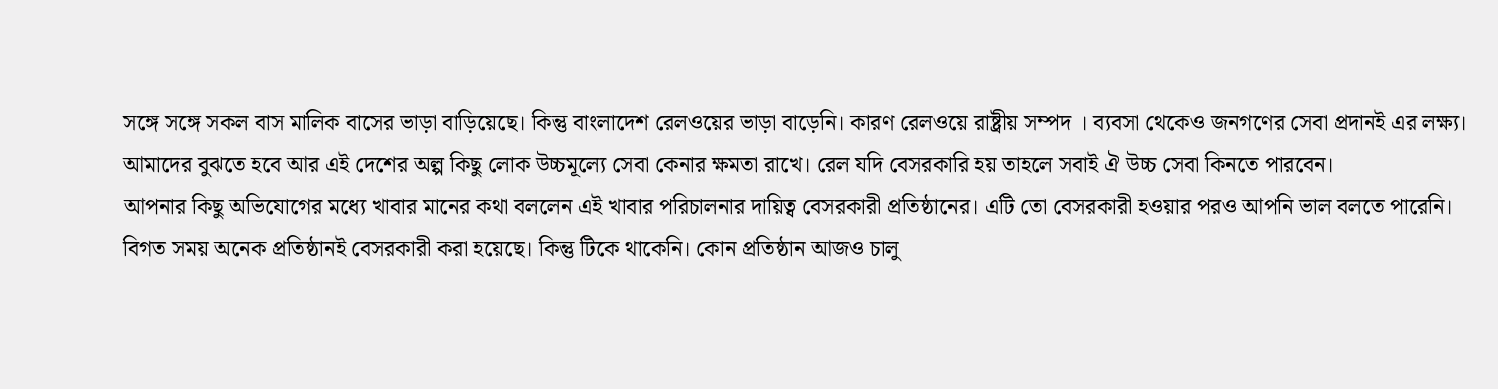সঙ্গে সঙ্গে সকল বাস মালিক বাসের ভাড়া বাড়িয়েছে। কিন্তু বাংলাদেশ রেলওয়ের ভাড়া বাড়েনি। কারণ রেলওয়ে রাষ্ট্রীয় সম্পদ । ব্যবসা থেকেও জনগণের সেবা প্রদানই এর লক্ষ্য।
আমাদের বুঝতে হবে আর এই দেশের অল্প কিছু লোক উচ্চমূল্যে সেবা কেনার ক্ষমতা রাখে। রেল যদি বেসরকারি হয় তাহলে সবাই ঐ উচ্চ সেবা কিনতে পারবেন।
আপনার কিছু অভিযোগের মধ্যে খাবার মানের কথা বললেন এই খাবার পরিচালনার দায়িত্ব বেসরকারী প্রতিষ্ঠানের। এটি তো বেসরকারী হওয়ার পরও আপনি ভাল বলতে পারেনি।
বিগত সময় অনেক প্রতিষ্ঠানই বেসরকারী করা হয়েছে। কিন্তু টিকে থাকেনি। কোন প্রতিষ্ঠান আজও চালু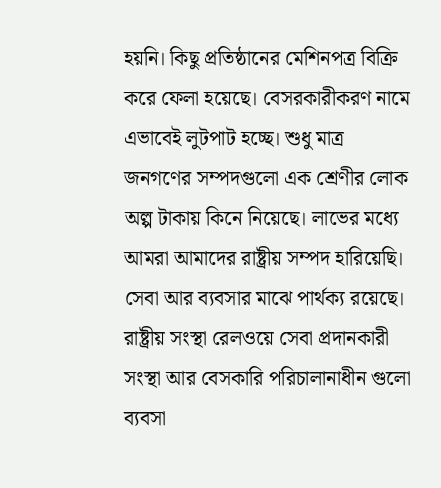হয়নি। কিছু প্রতিষ্ঠানের মেশিনপত্র বিক্রি করে ফেলা হয়েছে। বেসরকারীকরণ নামে এভাবেই লুটপাট হচ্ছে। শুধু মাত্র জনগণের সম্পদগুলো এক শ্রেণীর লোক অল্প টাকায় কিনে নিয়েছে। লাভের মধ্যে আমরা আমাদের রাষ্ট্রীয় সম্পদ হারিয়েছি।
সেবা আর ব্যবসার মাঝে পার্থক্য রয়েছে। রাষ্ট্রীয় সংস্থা রেলওয়ে সেবা প্রদানকারী সংস্থা আর বেসকারি পরিচালানাধীন গুলো ব্যবসা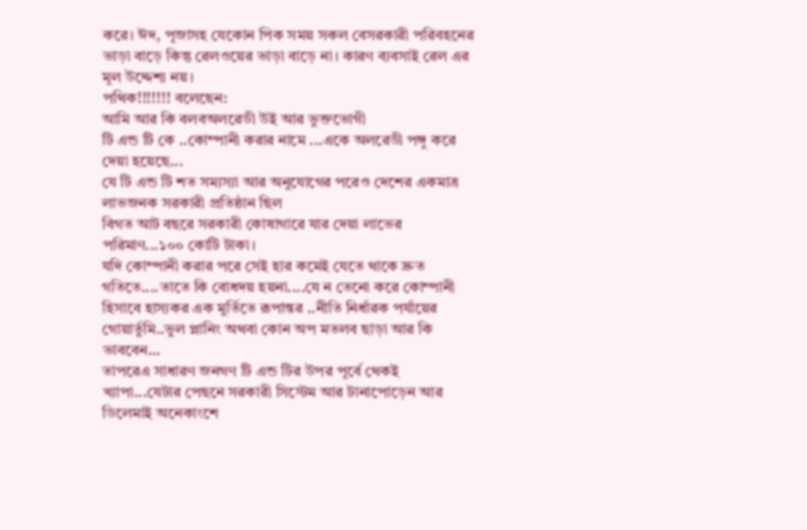করে। ঈদ, পূজাসহ যেকোন পিক সময় সকল বেসরকারী পরিবহনের ভাড়া বাড়ে কিন্তু রেলওয়ের ভাড়া বাড়ে না। কারণ ব্যবসাই রেল এর মূল উদ্দেশ্য নয়।
পথিক!!!!!!! বলেছেন:
আমি আর কি বলবঅলরেডী উই আর ভুক্তভোগী
টি এন্ড টি কে ..কোম্পানী করার নামে ...একে অলরেডী পঙ্গু করে দেয়া হয়েছে...
যে টি এন্ড টি শত সম্যস্যা আর অনুযোগের পরেও দেশের একমাত্র লাভজনক সরকারী প্রতিষ্ঠান ছিল
বিগত আট বছরে সরকারী কোষাগারে যার দেয়া লাভের পরিমাণ...১০০ কোটি টাকা।
যদি কোম্পানী করার পরে সেই হার কমেই যেতে থাকে দ্রুত গতিতে....তাতে কি বোধদয় হয়না....যে ন তেনো করে কোম্পানী হিসাবে হাস্যকর এক মুর্তিতে রূপান্তর ..নীতি নির্ধারক পর্যায়ের গোয়ার্তুমি..ভুল প্লানিং অথবা কোন অপ মতলব ছাড়া আর কি ভাববেন...
তাপরেএ সাধারণ জনগণ টি এন্ড টির উপর পূর্বে থেকই খ্যাপা...যেটার পেছনে সরকারী সিস্টেম আর টানাপোড়েন আর ডিলেমাই অনেকাংশে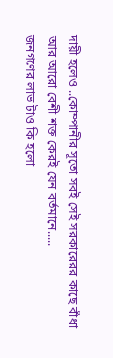দায়ী হলেও ..কোম্পানীর সূতো সবই সেই সরকারেরর কাছে বাঁধা আর আরো বেশী শক্ত কেরই যেন বর্তমানে.....
জনগণের লাভ টাও কি হলো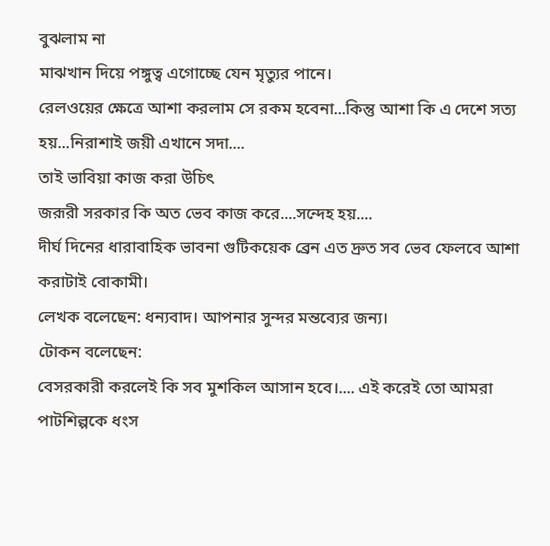বুঝলাম না
মাঝখান দিয়ে পঙ্গুত্ব এগোচ্ছে যেন মৃত্যুর পানে।
রেলওয়ের ক্ষেত্রে আশা করলাম সে রকম হবেনা...কিন্তু আশা কি এ দেশে সত্য হয়...নিরাশাই জয়ী এখানে সদা....
তাই ভাবিয়া কাজ করা উচিৎ
জরূরী সরকার কি অত ভেব কাজ করে....সন্দেহ হয়....
দীর্ঘ দিনের ধারাবাহিক ভাবনা গুটিকয়েক ব্রেন এত দ্রুত সব ভেব ফেলবে আশা করাটাই বোকামী।
লেখক বলেছেন: ধন্যবাদ। আপনার সুন্দর মন্তব্যের জন্য।
টোকন বলেছেন:
বেসরকারী করলেই কি সব মুশকিল আসান হবে।.... এই করেই তো আমরা পাটশিল্পকে ধংস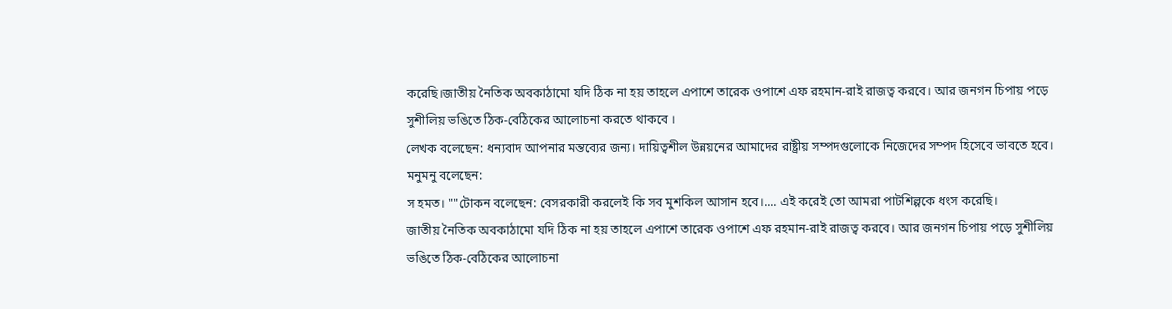করেছি।জাতীয় নৈতিক অবকাঠামো যদি ঠিক না হয় তাহলে এপাশে তারেক ওপাশে এফ রহমান-রাই রাজত্ব করবে। আর জনগন চিপায় পড়ে সুশীলিয় ভঙিতে ঠিক-বেঠিকের আলোচনা করতে থাকবে ।
লেখক বলেছেন: ধন্যবাদ আপনার মন্তব্যের জন্য। দায়িত্বশীল উন্নয়নের আমাদের রাষ্ট্রীয় সম্পদগুলোকে নিজেদের সম্পদ হিসেবে ভাবতে হবে।
মনুমনু বলেছেন:
স হমত। ""টোকন বলেছেন: বেসরকারী করলেই কি সব মুশকিল আসান হবে।.... এই করেই তো আমরা পাটশিল্পকে ধংস করেছি।
জাতীয় নৈতিক অবকাঠামো যদি ঠিক না হয় তাহলে এপাশে তারেক ওপাশে এফ রহমান-রাই রাজত্ব করবে। আর জনগন চিপায় পড়ে সুশীলিয় ভঙিতে ঠিক-বেঠিকের আলোচনা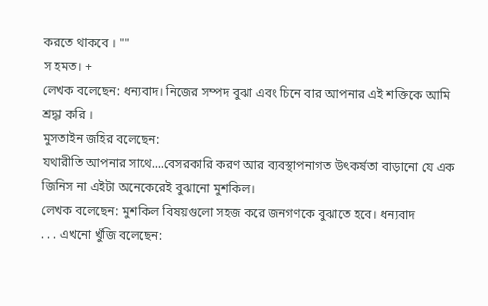করতে থাকবে । ""
স হমত। +
লেখক বলেছেন: ধন্যবাদ। নিজের সম্পদ বুঝা এবং চিনে বার আপনার এই শক্তিকে আমি শ্রদ্ধা করি ।
মুসতাইন জহির বলেছেন:
যথারীতি আপনার সাথে....বেসরকারি করণ আর ব্যবস্থাপনাগত উৎকর্ষতা বাড়ানো যে এক জিনিস না এইটা অনেকেরেই বুঝানো মুশকিল।
লেখক বলেছেন: মুশকিল বিষয়গুলো সহজ করে জনগণকে বুঝাতে হবে। ধন্যবাদ
. . . এখনো খুঁজি বলেছেন: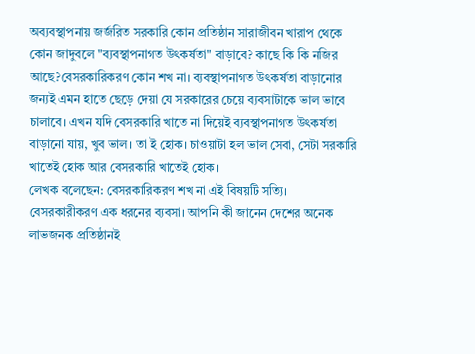অব্যবস্থাপনায় জর্জরিত সরকারি কোন প্রতিষ্ঠান সারাজীবন খারাপ থেকে কোন জাদুবলে "ব্যবস্থাপনাগত উৎকর্ষতা" বাড়াবে? কাছে কি কি নজির আছে?বেসরকারিকরণ কোন শখ না। ব্যবস্থাপনাগত উৎকর্ষতা বাড়ানোর জন্যই এমন হাতে ছেড়ে দেয়া যে সরকারের চেয়ে ব্যবসাটাকে ভাল ভাবে চালাবে। এখন যদি বেসরকারি খাতে না দিয়েই ব্যবস্থাপনাগত উৎকর্ষতা বাড়ানো যায়, খুব ভাল। তা ই হোক। চাওয়াটা হল ভাল সেবা, সেটা সরকারি খাতেই হোক আর বেসরকারি খাতেই হোক।
লেখক বলেছেন: বেসরকারিকরণ শখ না এই বিষয়টি সত্যি।
বেসরকারীকরণ এক ধরনের ব্যবসা। আপনি কী জানেন দেশের অনেক লাভজনক প্রতিষ্ঠানই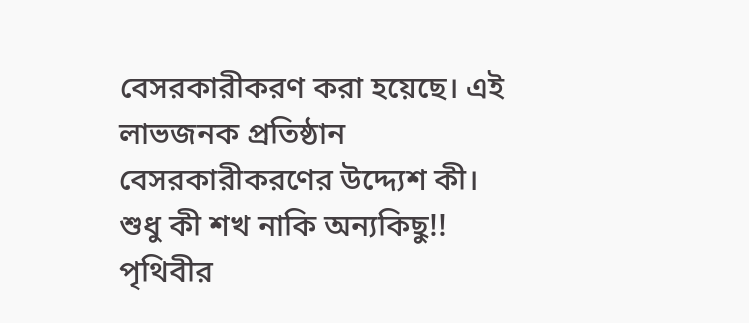বেসরকারীকরণ করা হয়েছে। এই লাভজনক প্রতিষ্ঠান বেসরকারীকরণের উদ্দ্যেশ কী। শুধু কী শখ নাকি অন্যকিছু!!
পৃথিবীর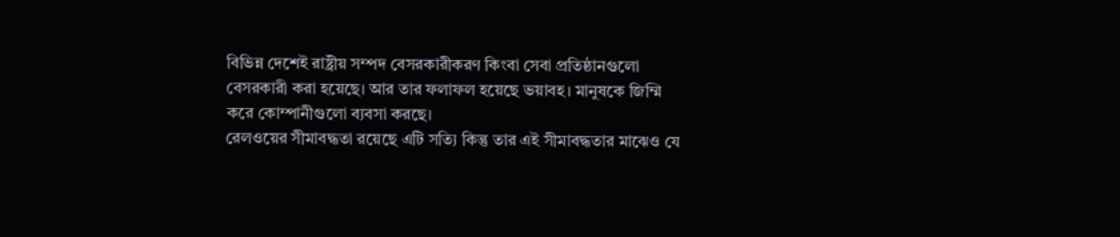বিভিন্ন দেশেই রাষ্ট্রীয় সম্পদ বেসরকারীকরণ কিংবা সেবা প্রতিষ্ঠানগুলো বেসরকারী করা হয়েছে। আর তার ফলাফল হয়েছে ভয়াবহ। মানুষকে জিম্মি করে কোম্পানীগুলো ব্যবসা করছে।
রেলওয়ের সীমাবদ্ধতা রয়েছে এটি সত্যি কিন্তু তার এই সীমাবদ্ধতার মাঝেও যে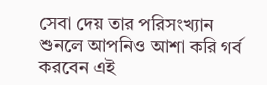সেবা দেয় তার পরিসংখ্যান শুনলে আপনিও আশা করি গর্ব করবেন এই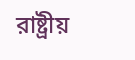রাষ্ট্রীয়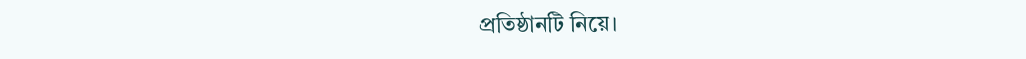প্রতিষ্ঠানটি নিয়ে।